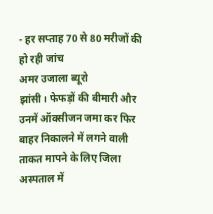- हर सप्ताह 70 से 80 मरीजों की हो रही जांच
अमर उजाला ब्यूरो
झांसी। फेफड़ों की बीमारी और उनमें ऑक्सीजन जमा कर फिर बाहर निकालने में लगने वाली ताकत मापने के लिए जिला अस्पताल में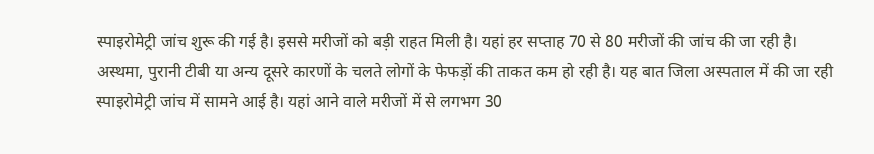स्पाइरोमेट्री जांच शुरू की गई है। इससे मरीजों को बड़ी राहत मिली है। यहां हर सप्ताह 70 से 80 मरीजों की जांच की जा रही है।
अस्थमा, पुरानी टीबी या अन्य दूसरे कारणों के चलते लोगों के फेफड़ों की ताकत कम हो रही है। यह बात जिला अस्पताल में की जा रही स्पाइरोमेट्री जांच में सामने आई है। यहां आने वाले मरीजों में से लगभग 30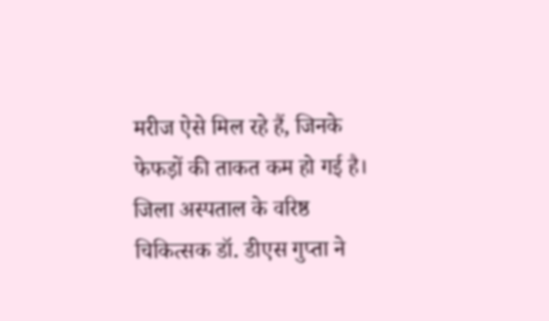मरीज ऐसे मिल रहे हैं, जिनके फेफड़ों की ताकत कम हो गई है। जिला अस्पताल के वरिष्ठ चिकित्सक डॉ. डीएस गुप्ता ने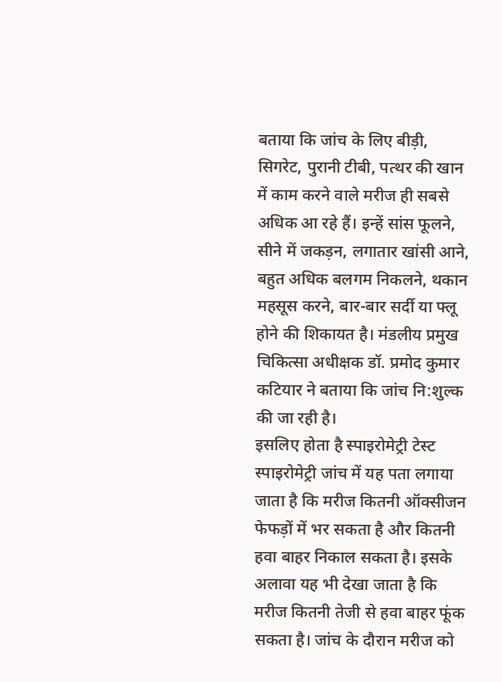बताया कि जांच के लिए बीड़ी, सिगरेट, पुरानी टीबी, पत्थर की खान में काम करने वाले मरीज ही सबसे अधिक आ रहे हैं। इन्हें सांस फूलने, सीने में जकड़न, लगातार खांसी आने, बहुत अधिक बलगम निकलने, थकान महसूस करने, बार-बार सर्दी या फ्लू होने की शिकायत है। मंडलीय प्रमुख चिकित्सा अधीक्षक डॉ. प्रमोद कुमार कटियार ने बताया कि जांच नि:शुल्क की जा रही है।
इसलिए होता है स्पाइरोमेट्री टेस्ट
स्पाइरोमेट्री जांच में यह पता लगाया जाता है कि मरीज कितनी ऑक्सीजन फेफड़ों में भर सकता है और कितनी हवा बाहर निकाल सकता है। इसके अलावा यह भी देखा जाता है कि मरीज कितनी तेजी से हवा बाहर फूंक सकता है। जांच के दौरान मरीज को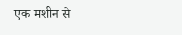एक मशीन से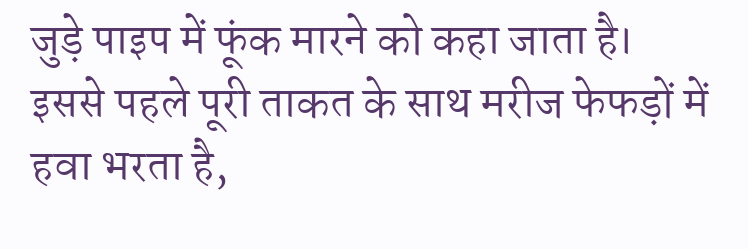जुड़े पाइप में फूंक मारने को कहा जाता है। इससे पहले पूरी ताकत के साथ मरीज फेफड़ों में हवा भरता है,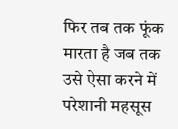फिर तब तक फूंक मारता है जब तक उसे ऐसा करने में परेशानी महसूस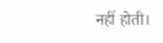नहीं होती।